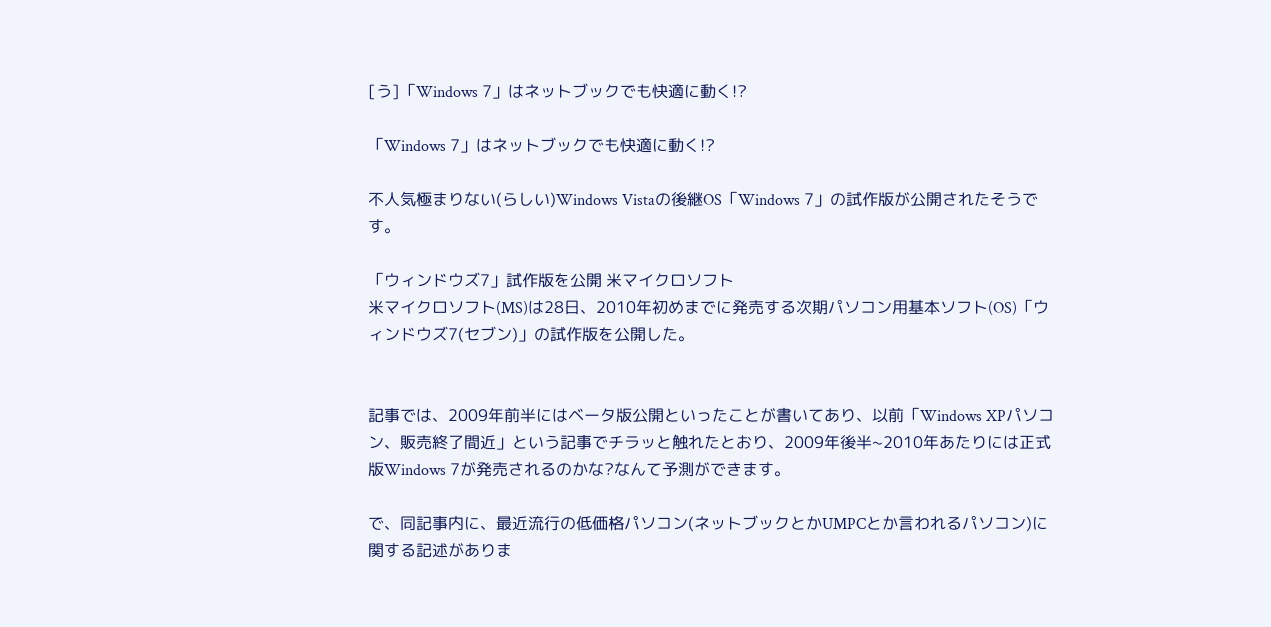[う]「Windows 7」はネットブックでも快適に動く!?

「Windows 7」はネットブックでも快適に動く!?

不人気極まりない(らしい)Windows Vistaの後継OS「Windows 7」の試作版が公開されたそうです。

「ウィンドウズ7」試作版を公開 米マイクロソフト
米マイクロソフト(MS)は28日、2010年初めまでに発売する次期パソコン用基本ソフト(OS)「ウィンドウズ7(セブン)」の試作版を公開した。


記事では、2009年前半にはベータ版公開といったことが書いてあり、以前「Windows XPパソコン、販売終了間近」という記事でチラッと触れたとおり、2009年後半~2010年あたりには正式版Windows 7が発売されるのかな?なんて予測ができます。

で、同記事内に、最近流行の低価格パソコン(ネットブックとかUMPCとか言われるパソコン)に関する記述がありま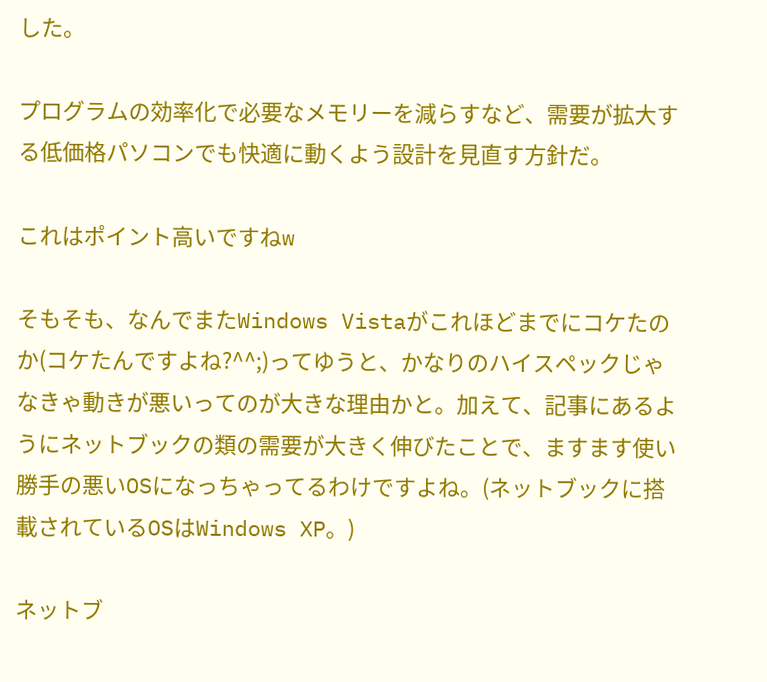した。

プログラムの効率化で必要なメモリーを減らすなど、需要が拡大する低価格パソコンでも快適に動くよう設計を見直す方針だ。

これはポイント高いですねw

そもそも、なんでまたWindows Vistaがこれほどまでにコケたのか(コケたんですよね?^^;)ってゆうと、かなりのハイスペックじゃなきゃ動きが悪いってのが大きな理由かと。加えて、記事にあるようにネットブックの類の需要が大きく伸びたことで、ますます使い勝手の悪いOSになっちゃってるわけですよね。(ネットブックに搭載されているOSはWindows XP。)

ネットブ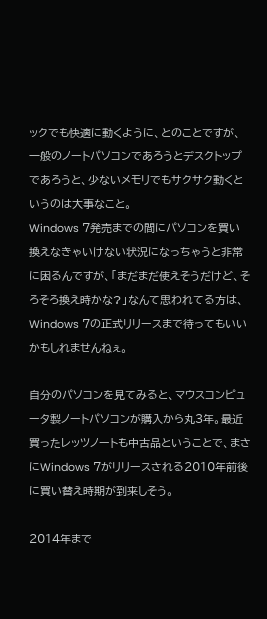ックでも快適に動くように、とのことですが、一般のノートパソコンであろうとデスクトップであろうと、少ないメモリでもサクサク動くというのは大事なこと。
Windows 7発売までの間にパソコンを買い換えなきゃいけない状況になっちゃうと非常に困るんですが、「まだまだ使えそうだけど、そろそろ換え時かな?」なんて思われてる方は、Windows 7の正式リリースまで待ってもいいかもしれませんねぇ。

自分のパソコンを見てみると、マウスコンピュータ製ノートパソコンが購入から丸3年。最近買ったレッツノートも中古品ということで、まさにWindows 7がリリースされる2010年前後に買い替え時期が到来しそう。

2014年まで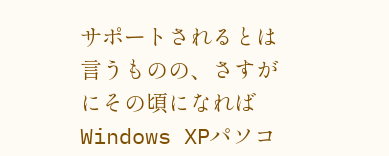サポートされるとは言うものの、さすがにその頃になればWindows XPパソコ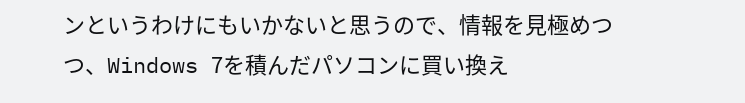ンというわけにもいかないと思うので、情報を見極めつつ、Windows 7を積んだパソコンに買い換え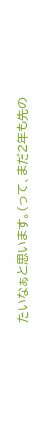たいなぁと思います。(って、まだ2年も先の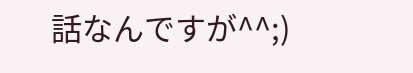話なんですが^^;)